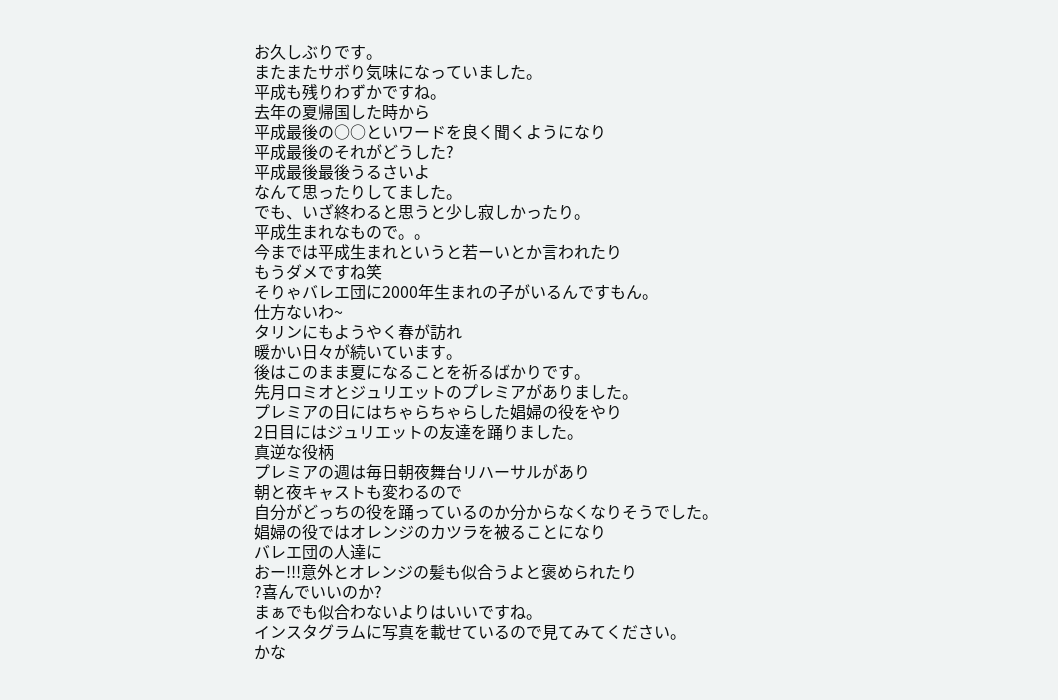お久しぶりです。
またまたサボり気味になっていました。
平成も残りわずかですね。
去年の夏帰国した時から
平成最後の○○といワードを良く聞くようになり
平成最後のそれがどうした?
平成最後最後うるさいよ
なんて思ったりしてました。
でも、いざ終わると思うと少し寂しかったり。
平成生まれなもので。。
今までは平成生まれというと若ーいとか言われたり
もうダメですね笑
そりゃバレエ団に2000年生まれの子がいるんですもん。
仕方ないわ~
タリンにもようやく春が訪れ
暖かい日々が続いています。
後はこのまま夏になることを祈るばかりです。
先月ロミオとジュリエットのプレミアがありました。
プレミアの日にはちゃらちゃらした娼婦の役をやり
2日目にはジュリエットの友達を踊りました。
真逆な役柄
プレミアの週は毎日朝夜舞台リハーサルがあり
朝と夜キャストも変わるので
自分がどっちの役を踊っているのか分からなくなりそうでした。
娼婦の役ではオレンジのカツラを被ることになり
バレエ団の人達に
おー!!!意外とオレンジの髪も似合うよと褒められたり
?喜んでいいのか?
まぁでも似合わないよりはいいですね。
インスタグラムに写真を載せているので見てみてください。
かな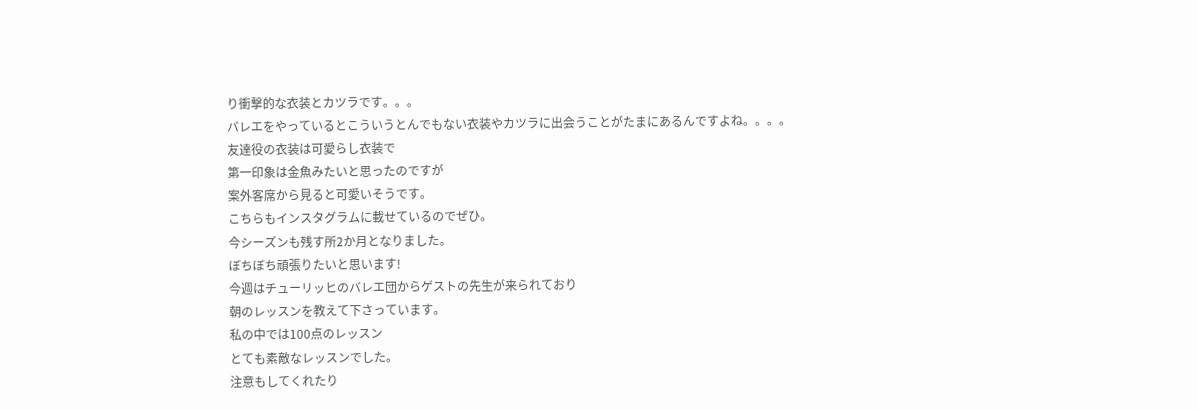り衝撃的な衣装とカツラです。。。
バレエをやっているとこういうとんでもない衣装やカツラに出会うことがたまにあるんですよね。。。。
友達役の衣装は可愛らし衣装で
第一印象は金魚みたいと思ったのですが
案外客席から見ると可愛いそうです。
こちらもインスタグラムに載せているのでぜひ。
今シーズンも残す所2か月となりました。
ぼちぼち頑張りたいと思います!
今週はチューリッヒのバレエ団からゲストの先生が来られており
朝のレッスンを教えて下さっています。
私の中では100点のレッスン
とても素敵なレッスンでした。
注意もしてくれたり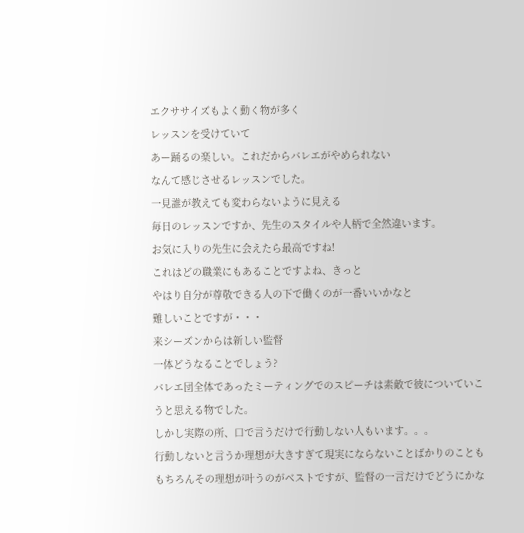エクササイズもよく動く物が多く
レッスンを受けていて
あー踊るの楽しい。これだからバレエがやめられない
なんて感じさせるレッスンでした。
一見誰が教えても変わらないように見える
毎日のレッスンですか、先生のスタイルや人柄で全然違います。
お気に入りの先生に会えたら最高ですね!
これはどの職業にもあることですよね、きっと
やはり自分が尊敬できる人の下で働くのが一番いいかなと
難しいことですが・・・
来シーズンからは新しい監督
一体どうなることでしょう?
バレエ団全体であったミーティングでのスピーチは素敵で彼についていこうと思える物でした。
しかし実際の所、口で言うだけで行動しない人もいます。。。
行動しないと言うか理想が大きすぎて現実にならないことばかりのことも
もちろんその理想が叶うのがベストですが、監督の一言だけでどうにかな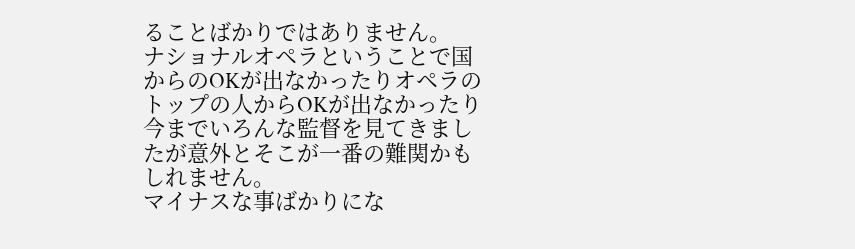ることばかりではありません。
ナショナルオペラということで国からのOKが出なかったりオペラのトップの人からOKが出なかったり
今までいろんな監督を見てきましたが意外とそこが一番の難関かもしれません。
マイナスな事ばかりにな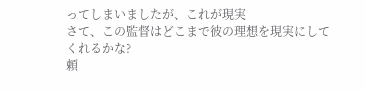ってしまいましたが、これが現実
さて、この監督はどこまで彼の理想を現実にしてくれるかな?
頼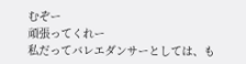むぞー
頑張ってくれー
私だってバレエダンサーとしては、も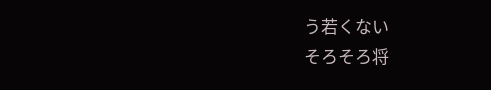う若くない
そろそろ将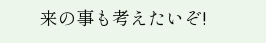来の事も考えたいぞ!